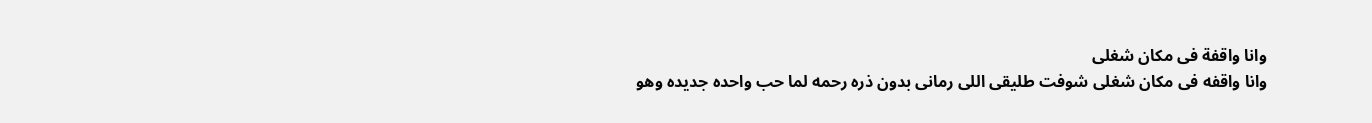وانا واقفة فى مكان شغلى
وانا واقفه فى مكان شغلى شوفت طليقى اللى رمانى بدون ذره رحمه لما حب واحده جديده وهو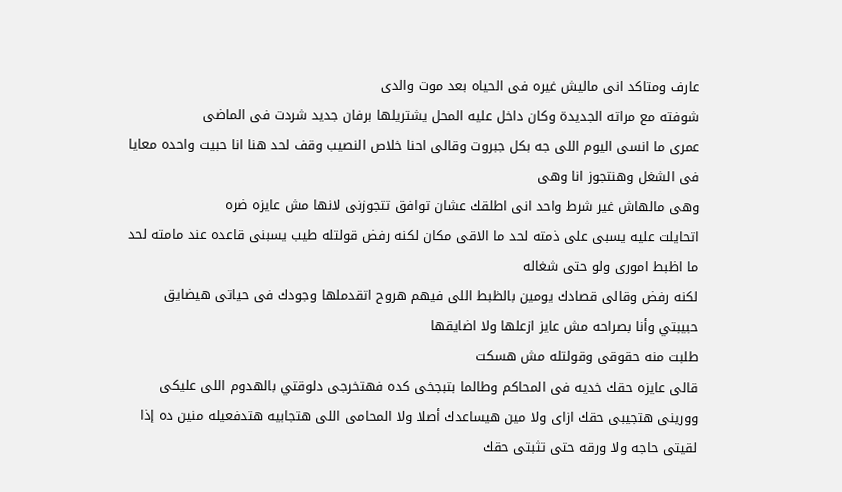عارف ومتاكد انى ماليش غيره فى الحياه بعد موت والدى
شوفته مع مراته الجديدة وكان داخل عليه المحل يشتريلها برفان جديد شردت فى الماضى
عمرى ما انسى اليوم اللى جه بكل جبروت وقالى احنا خلاص النصيب وقف لحد هنا انا حبيت واحده معايا فى الشغل وهنتجوز انا وهى
وهى مالهاش غير شرط واحد انى اطلقك عشان توافق تتجوزنى لانها مش عايزه ضره
اتحايلت عليه يسبى على ذمته لحد ما الاقى مكان لكنه رفض قولتله طيب يسبنى قاعده عند مامته لحد ما اظبط امورى ولو حتى شغاله
لكنه رفض وقالى قصادك يومين بالظبط اللى فيهم هروح اتقدملها وجودك فى حياتى هيضايق حبيبتي وأنا بصراحه مش عايز ازعلها ولا اضايقها
طلبت منه حقوقى وقولتله مش هسكت
قالى عايزه حقك خديه فى المحاكم وطالما بتبجخى كده فهتخرجى دلوقتي بالهدوم اللى عليكى وورينى هتجيبى حقك ازاى ولا مين هيساعدك أصلا ولا المحامى اللى هتجابيه هتدفعيله منين ده إذا لقيتى حاجه ولا ورقه حتى تثبتى حقك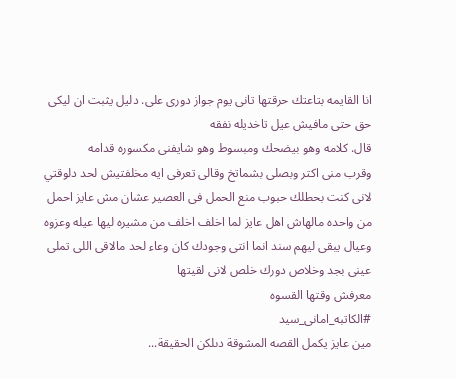انا القايمه بتاعتك حرقتها تانى يوم جواز دورى على. دليل يثبت ان ليكى حق حتى مافيش عيل تاخديله نفقه
قال. كلامه وهو بيضحك ومبسوط وهو شايفنى مكسوره قدامه
وقرب منى اكتر وبصلى بشماتخ وقالى تعرفى ايه مخلفتيش لحد دلوقتي لانى كنت بحطلك حبوب منع الحمل فى العصير عشان مش عايز احمل من واحده مالهاش اهل عايز لما اخلف اخلف من مشيره ليها عيله وعزوه وعيال يبقى ليهم سند انما انتى وجودك كان وعاء لحد مالاقى اللى تملى عينى بجد وخلاص دورك خلص لانى لقيتها
معرفش وقتها القسوه
#الكاتبه_امانى_سيد
مين عايز يكمل القصه المشوقة دىلكن الحقيقة...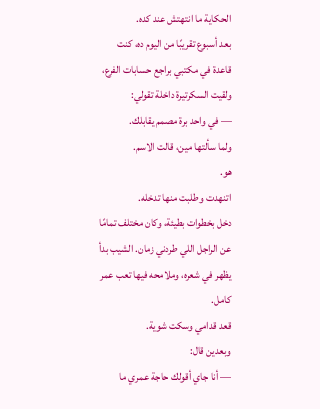الحكاية ما انتهتش عند كده.
بعد أسبوع تقريبًا من اليوم ده، كنت قاعدة في مكتبي براجع حسابات الفرع، ولقيت السكرتيرة داخلة تقولي:
— في واحد برة مصمم يقابلك.
ولما سألتها مين، قالت الاسم.
هو.
اتنهدت وطلبت منها تدخله.
دخل بخطوات بطيئة، وكان مختلف تمامًا عن الراجل اللي طردني زمان. الشيب بدأ يظهر في شعره، وملامحه فيها تعب عمر كامل.
قعد قدامي وسكت شوية.
وبعدين قال:
— أنا جاي أقولك حاجة عمري ما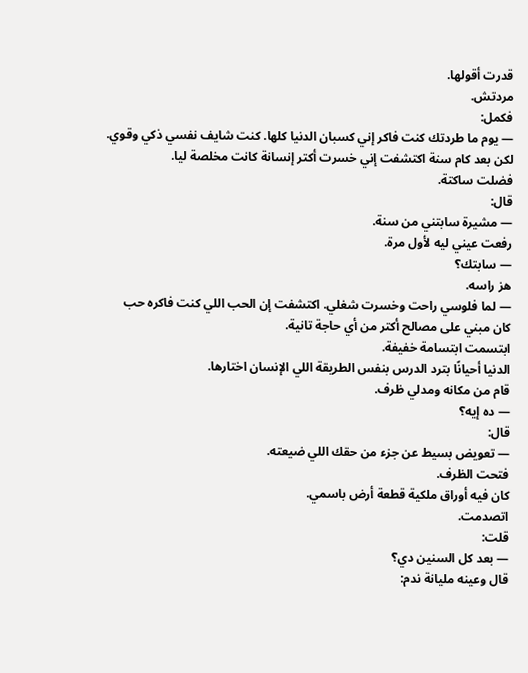قدرت أقولها.
مردتش.
فكمل:
— يوم ما طردتك كنت فاكر إني كسبان الدنيا كلها. كنت شايف نفسي ذكي وقوي. لكن بعد كام سنة اكتشفت إني خسرت أكتر إنسانة كانت مخلصة ليا.
فضلت ساكتة.
قال:
— مشيرة سابتني من سنة.
رفعت عيني ليه لأول مرة.
— سابتك؟
هز راسه.
— لما فلوسي راحت وخسرت شغلي. اكتشفت إن الحب اللي كنت فاكره حب كان مبني على مصالح أكتر من أي حاجة تانية.
ابتسمت ابتسامة خفيفة.
الدنيا أحيانًا بترد الدرس بنفس الطريقة اللي الإنسان اختارها.
قام من مكانه ومدلي ظرف.
— ده إيه؟
قال:
— تعويض بسيط عن جزء من حقك اللي ضيعته.
فتحت الظرف.
كان فيه أوراق ملكية قطعة أرض باسمي.
اتصدمت.
قلت:
— بعد كل السنين دي؟
قال وعينه مليانة ندم: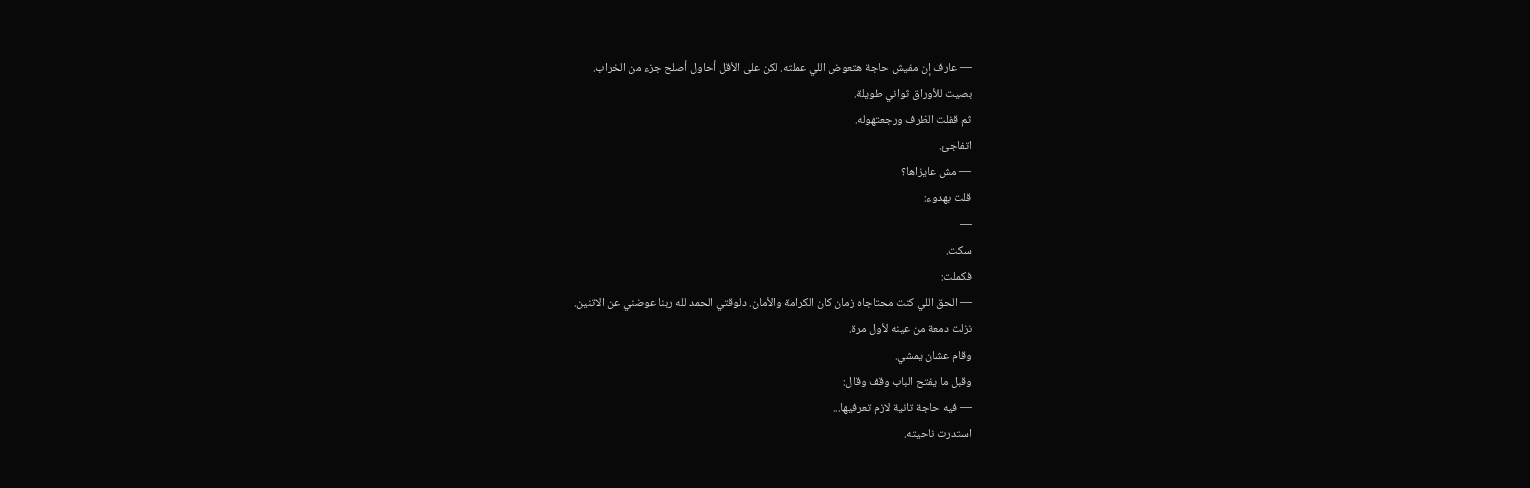— عارف إن مفيش حاجة هتعوض اللي عملته. لكن على الأقل أحاول أصلح جزء من الخراب.
بصيت للأوراق ثواني طويلة.
ثم قفلت الظرف ورجعتهوله.
اتفاجئ.
— مش عايزاها؟
قلت بهدوء:
—
سكت.
فكملت:
— الحق اللي كنت محتاجاه زمان كان الكرامة والأمان. دلوقتي الحمد لله ربنا عوضني عن الاتنين.
نزلت دمعة من عينه لأول مرة.
وقام عشان يمشي.
وقبل ما يفتح الباب وقف وقال:
— فيه حاجة تانية لازم تعرفيها...
استدرت ناحيته.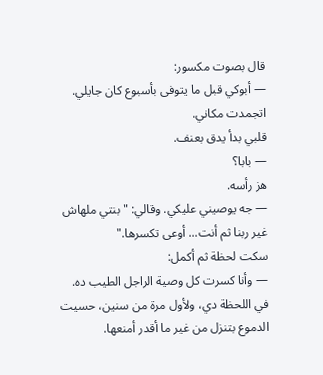قال بصوت مكسور:
— أبوكي قبل ما يتوفى بأسبوع كان جايلي.
اتجمدت مكاني.
قلبي بدأ يدق بعنف.
— بابا؟
هز رأسه.
— جه يوصيني عليكي. وقالي: "بنتي ملهاش غير ربنا ثم أنت... أوعى تكسرها."
سكت لحظة ثم أكمل:
— وأنا كسرت كل وصية الراجل الطيب ده.
في اللحظة دي، ولأول مرة من سنين، حسيت الدموع بتنزل من غير ما أقدر أمنعها.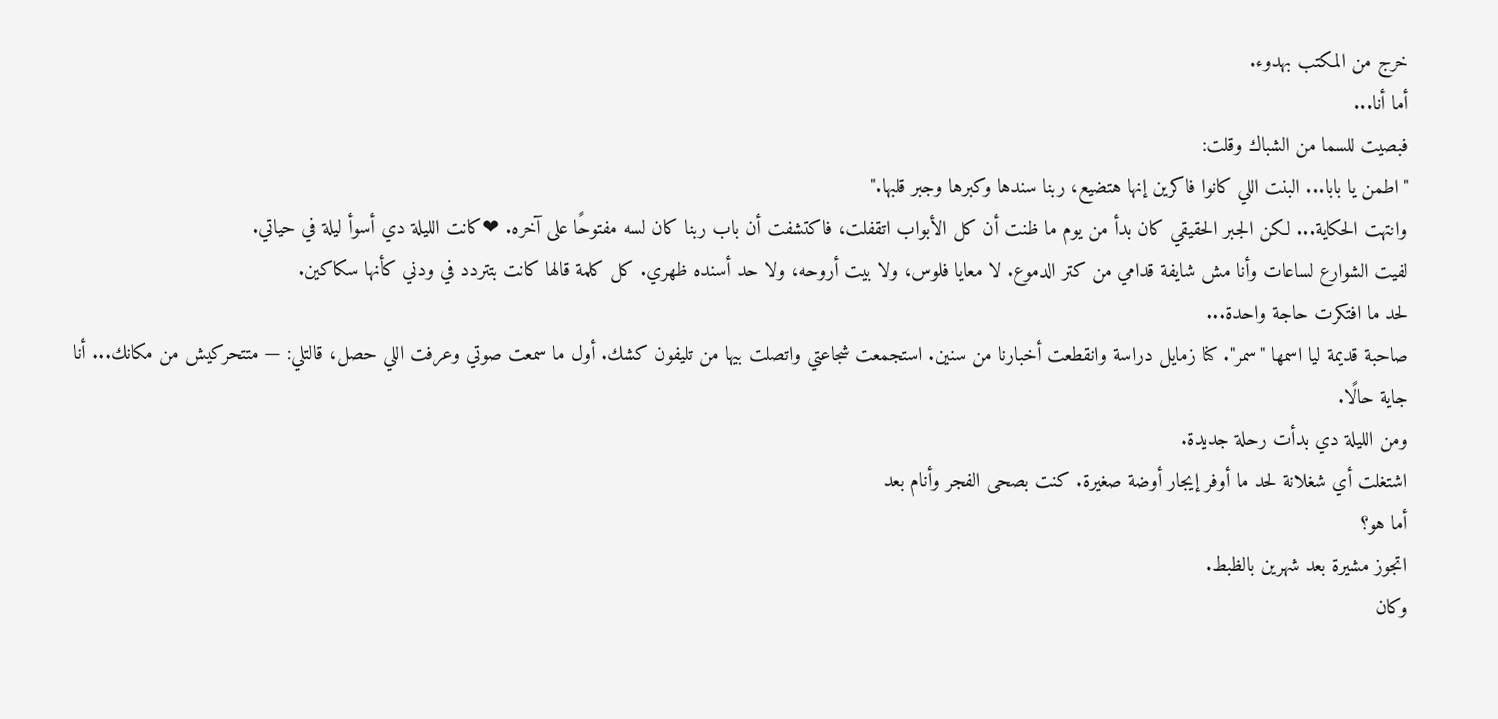خرج من المكتب بهدوء.
أما أنا...
فبصيت للسما من الشباك وقلت:
"اطمن يا بابا... البنت اللي كانوا فاكرين إنها هتضيع، ربنا سندها وكبرها وجبر قلبها."
وانتهت الحكاية... لكن الجبر الحقيقي كان بدأ من يوم ما ظنت أن كل الأبواب اتقفلت، فاكتشفت أن باب ربنا كان لسه مفتوحًا على آخره. ❤كانت الليلة دي أسوأ ليلة في حياتي.
لفيت الشوارع لساعات وأنا مش شايفة قدامي من كتر الدموع. لا معايا فلوس، ولا بيت أروحه، ولا حد أسنده ظهري. كل كلمة قالها كانت بتتردد في ودني كأنها سكاكين.
لحد ما افتكرت حاجة واحدة...
صاحبة قديمة ليا اسمها "سمر". كنا زمايل دراسة وانقطعت أخبارنا من سنين. استجمعت شجاعتي واتصلت بيها من تليفون كشك. أول ما سمعت صوتي وعرفت اللي حصل، قالتلي: — متتحركيش من مكانك... أنا جاية حالًا.
ومن الليلة دي بدأت رحلة جديدة.
اشتغلت أي شغلانة لحد ما أوفر إيجار أوضة صغيرة. كنت بصحى الفجر وأنام بعد
أما هو؟
اتجوز مشيرة بعد شهرين بالظبط.
وكان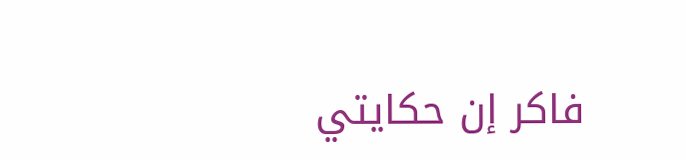فاكر إن حكايتي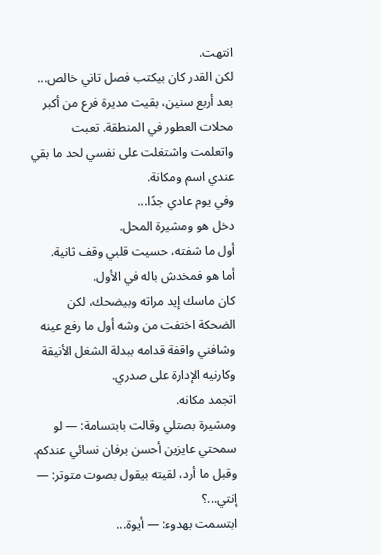انتهت.
لكن القدر كان بيكتب فصل تاني خالص...
بعد أربع سنين، بقيت مديرة فرع من أكبر محلات العطور في المنطقة. تعبت واتعلمت واشتغلت على نفسي لحد ما بقي عندي اسم ومكانة.
وفي يوم عادي جدًا...
دخل هو ومشيرة المحل.
أول ما شفته، حسيت قلبي وقف ثانية.
أما هو فمخدش باله في الأول.
كان ماسك إيد مراته وبيضحك، لكن الضحكة اختفت من وشه أول ما رفع عينه وشافني واقفة قدامه ببدلة الشغل الأنيقة وكارنيه الإدارة على صدري.
اتجمد مكانه.
ومشيرة بصتلي وقالت بابتسامة: — لو سمحتي عايزين أحسن برفان نسائي عندكم.
وقبل ما أرد، لقيته بيقول بصوت متوتر: — إنتي...؟
ابتسمت بهدوء: — أيوة...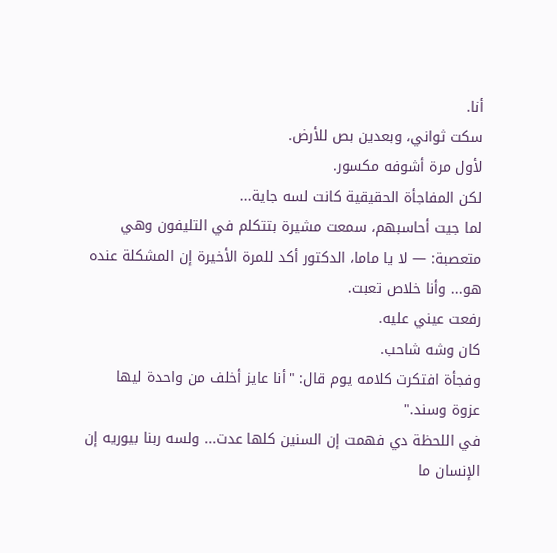أنا.
سكت ثواني، وبعدين بص للأرض.
لأول مرة أشوفه مكسور.
لكن المفاجأة الحقيقية كانت لسه جاية...
لما جيت أحاسبهم، سمعت مشيرة بتتكلم في التليفون وهي متعصبة: — لا يا ماما، الدكتور أكد للمرة الأخيرة إن المشكلة عنده هو... وأنا خلاص تعبت.
رفعت عيني عليه.
كان وشه شاحب.
وفجأة افتكرت كلامه يوم قال: "أنا عايز أخلف من واحدة ليها عزوة وسند."
في اللحظة دي فهمت إن السنين كلها عدت... ولسه ربنا بيوريه إن الإنسان ما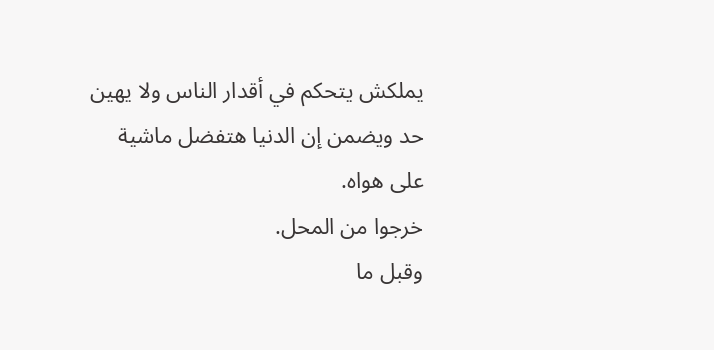يملكش يتحكم في أقدار الناس ولا يهين حد ويضمن إن الدنيا هتفضل ماشية على هواه.
خرجوا من المحل.
وقبل ما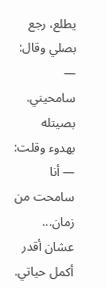يطلع، رجع بصلي وقال: — سامحيني.
بصيتله بهدوء وقلت: — أنا سامحت من زمان... عشان أقدر أكمل حياتي.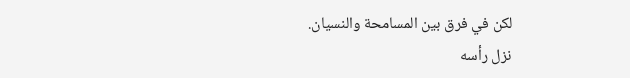لكن في فرق بين المسامحة والنسيان.
نزل رأسه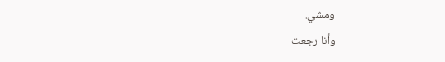ومشي.
وأنا رجعت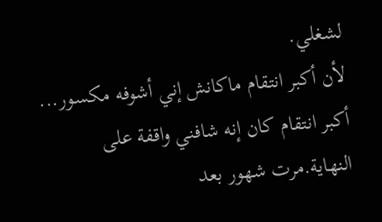لشغلي.
لأن أكبر انتقام ماكانش إني أشوفه مكسور...
أكبر انتقام كان إنه شافني واقفة على
النهاية.مرت شهور بعد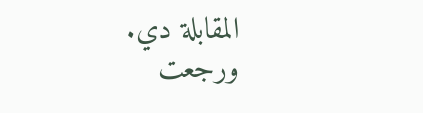المقابلة دي.
ورجعت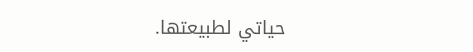حياتي لطبيعتها.